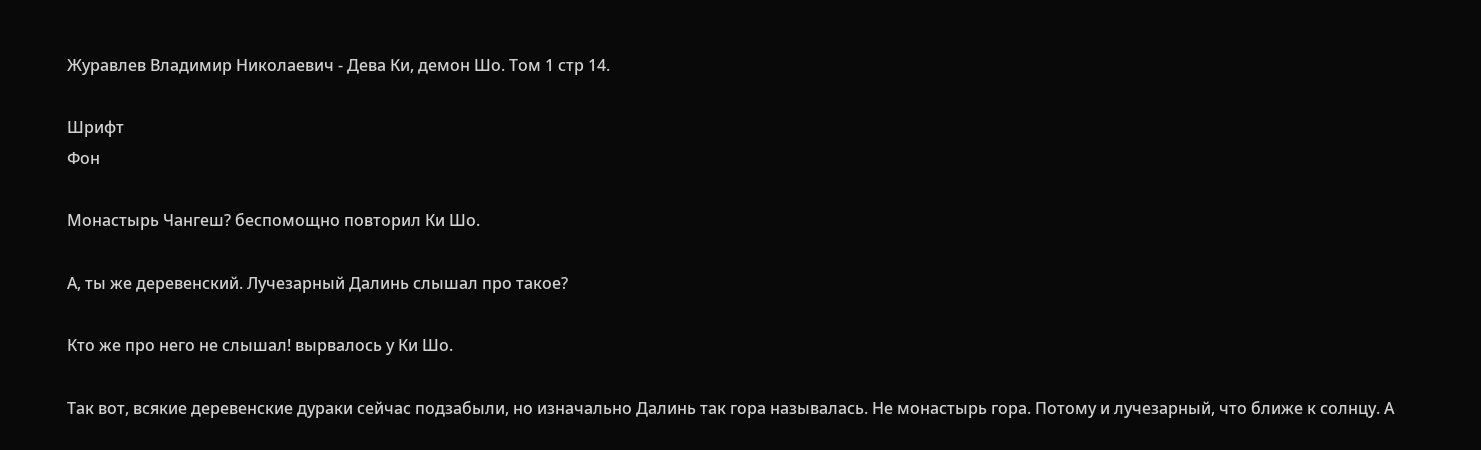Журавлев Владимир Николаевич - Дева Ки, демон Шо. Том 1 стр 14.

Шрифт
Фон

Монастырь Чангеш? беспомощно повторил Ки Шо.

А, ты же деревенский. Лучезарный Далинь слышал про такое?

Кто же про него не слышал! вырвалось у Ки Шо.

Так вот, всякие деревенские дураки сейчас подзабыли, но изначально Далинь так гора называлась. Не монастырь гора. Потому и лучезарный, что ближе к солнцу. А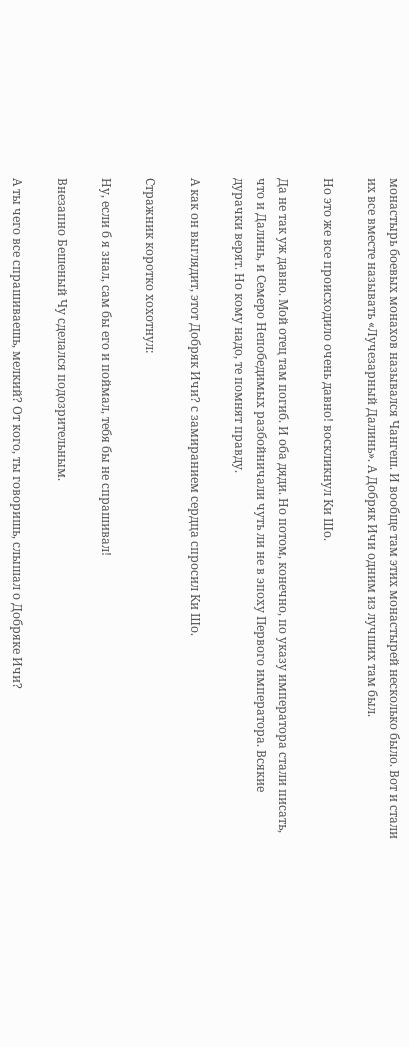монастырь боевых монахов назывался Чангеш. И вообще там этих монастырей несколько было. Вот и стали их все вместе называть «Лучезарный Далинь». А Добряк Ичи одним из лучших там был.

Но это же все происходило очень давно! воскликнул Ки Шо.

Да не так уж давно. Мой отец там погиб. И оба дяди. Но потом, конечно, по указу императора стали писать, что и Далинь, и Семеро Непобедимых разбойничали чуть ли не в эпоху Первого императора. Всякие дурачки верят. Но кому надо, те помнят правду.

А как он выглядит, этот Добряк Ичи? с замиранием сердца спросил Ки Шо.

Стражник коротко хохотнул:

Ну, если б я знал, сам бы его и поймал, тебя бы не спрашивал!

Внезапно Бешеный Чу сделался подозрительным.

А ты чего все спрашиваешь, мелкий? От кого, ты говоришь, слышал о Добряке Ичи?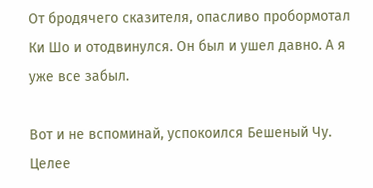От бродячего сказителя, опасливо пробормотал Ки Шо и отодвинулся. Он был и ушел давно. А я уже все забыл.

Вот и не вспоминай, успокоился Бешеный Чу. Целее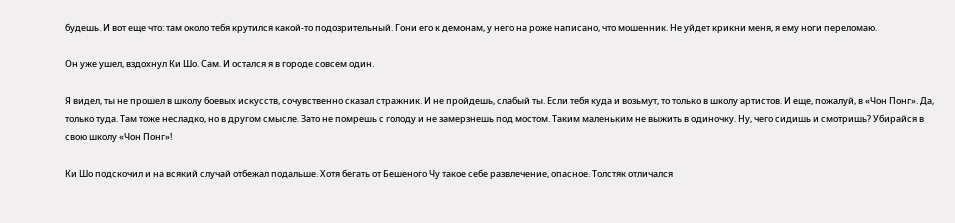будешь. И вот еще что: там около тебя крутился какой-то подозрительный. Гони его к демонам, у него на роже написано, что мошенник. Не уйдет крикни меня, я ему ноги переломаю.

Он уже ушел, вздохнул Ки Шо. Сам. И остался я в городе совсем один.

Я видел, ты не прошел в школу боевых искусств, сочувственно сказал стражник. И не пройдешь, слабый ты. Если тебя куда и возьмут, то только в школу артистов. И еще, пожалуй, в «Чон Понг». Да, только туда. Там тоже несладко, но в другом смысле. Зато не помрешь с голоду и не замерзнешь под мостом. Таким маленьким не выжить в одиночку. Ну, чего сидишь и смотришь? Убирайся в свою школу «Чон Понг»!

Ки Шо подскочил и на всякий случай отбежал подальше. Хотя бегать от Бешеного Чу такое себе развлечение, опасное. Толстяк отличался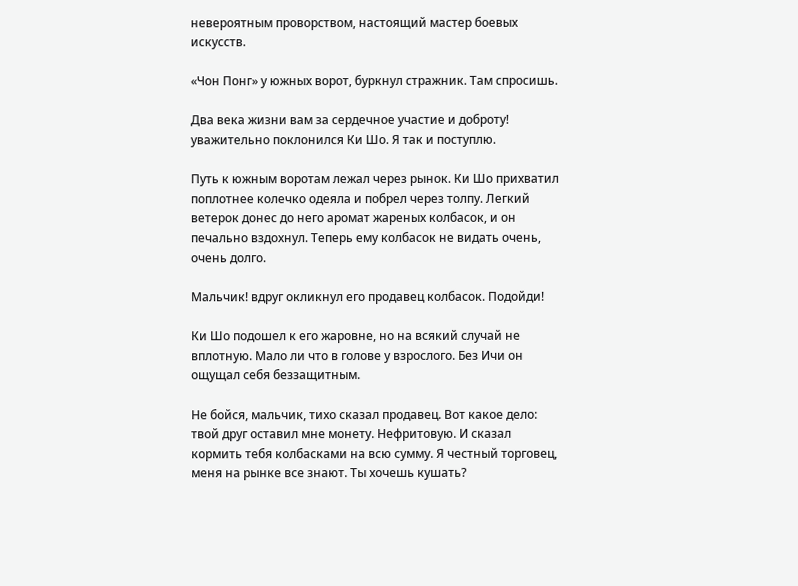невероятным проворством, настоящий мастер боевых искусств.

«Чон Понг» у южных ворот, буркнул стражник. Там спросишь.

Два века жизни вам за сердечное участие и доброту! уважительно поклонился Ки Шо. Я так и поступлю.

Путь к южным воротам лежал через рынок. Ки Шо прихватил поплотнее колечко одеяла и побрел через толпу. Легкий ветерок донес до него аромат жареных колбасок, и он печально вздохнул. Теперь ему колбасок не видать очень, очень долго.

Мальчик! вдруг окликнул его продавец колбасок. Подойди!

Ки Шо подошел к его жаровне, но на всякий случай не вплотную. Мало ли что в голове у взрослого. Без Ичи он ощущал себя беззащитным.

Не бойся, мальчик, тихо сказал продавец. Вот какое дело: твой друг оставил мне монету. Нефритовую. И сказал кормить тебя колбасками на всю сумму. Я честный торговец, меня на рынке все знают. Ты хочешь кушать?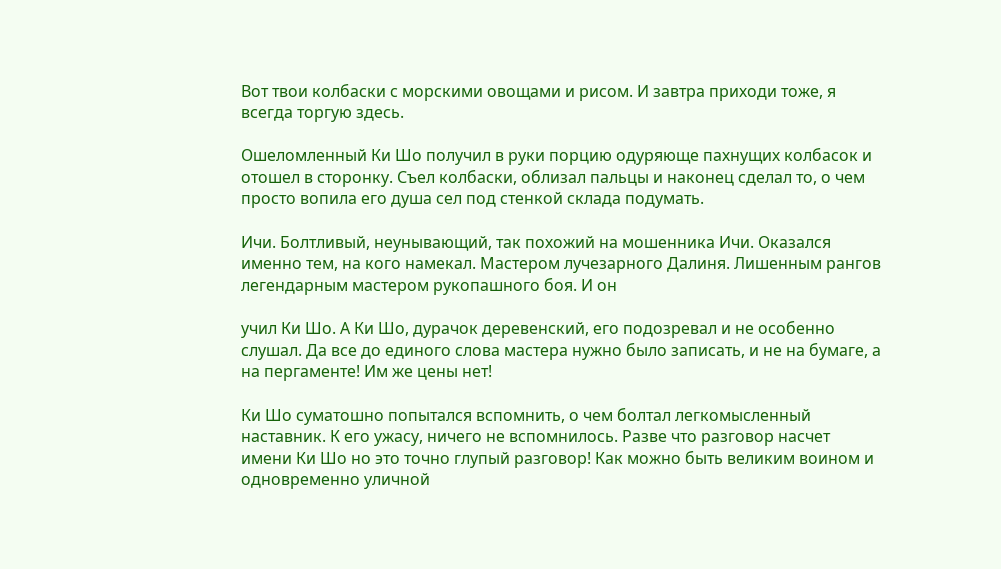Вот твои колбаски с морскими овощами и рисом. И завтра приходи тоже, я всегда торгую здесь.

Ошеломленный Ки Шо получил в руки порцию одуряюще пахнущих колбасок и отошел в сторонку. Съел колбаски, облизал пальцы и наконец сделал то, о чем просто вопила его душа сел под стенкой склада подумать.

Ичи. Болтливый, неунывающий, так похожий на мошенника Ичи. Оказался именно тем, на кого намекал. Мастером лучезарного Далиня. Лишенным рангов легендарным мастером рукопашного боя. И он

учил Ки Шо. А Ки Шо, дурачок деревенский, его подозревал и не особенно слушал. Да все до единого слова мастера нужно было записать, и не на бумаге, а на пергаменте! Им же цены нет!

Ки Шо суматошно попытался вспомнить, о чем болтал легкомысленный наставник. К его ужасу, ничего не вспомнилось. Разве что разговор насчет имени Ки Шо но это точно глупый разговор! Как можно быть великим воином и одновременно уличной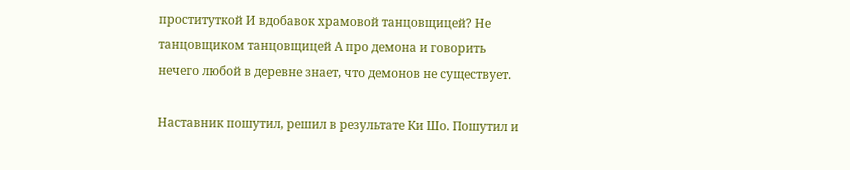проституткой И вдобавок храмовой танцовщицей? Не танцовщиком танцовщицей А про демона и говорить нечего любой в деревне знает, что демонов не существует.

Наставник пошутил, решил в результате Ки Шо. Пошутил и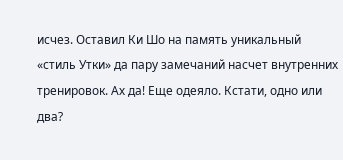исчез. Оставил Ки Шо на память уникальный «стиль Утки» да пару замечаний насчет внутренних тренировок. Ах да! Еще одеяло. Кстати, одно или два?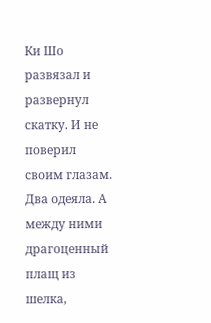Ки Шо развязал и развернул скатку. И не поверил своим глазам. Два одеяла. А между ними драгоценный плащ из шелка,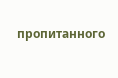пропитанного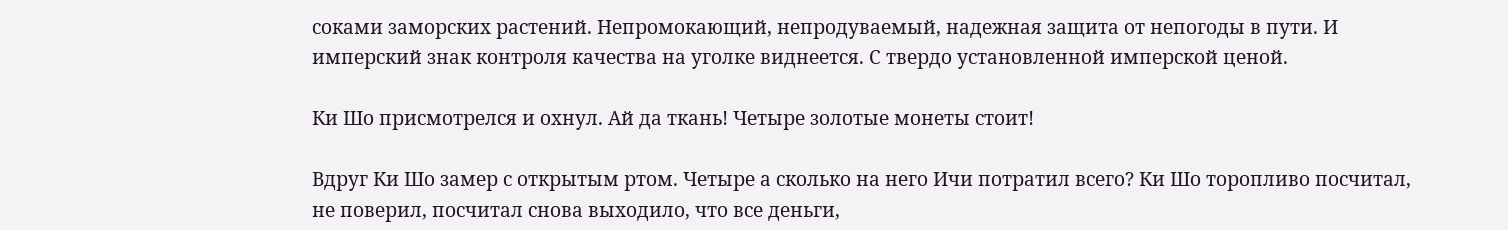соками заморских растений. Непромокающий, непродуваемый, надежная защита от непогоды в пути. И имперский знак контроля качества на уголке виднеется. С твердо установленной имперской ценой.

Ки Шо присмотрелся и охнул. Ай да ткань! Четыре золотые монеты стоит!

Вдруг Ки Шо замер с открытым ртом. Четыре а сколько на него Ичи потратил всего? Ки Шо торопливо посчитал, не поверил, посчитал снова выходило, что все деньги,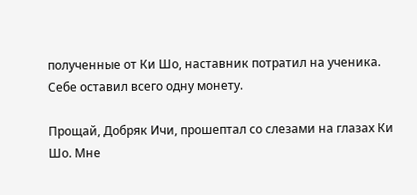полученные от Ки Шо, наставник потратил на ученика. Себе оставил всего одну монету.

Прощай, Добряк Ичи, прошептал со слезами на глазах Ки Шо. Мне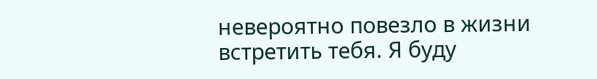невероятно повезло в жизни встретить тебя. Я буду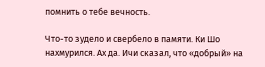помнить о тебе вечность.

Что-то зудело и свербело в памяти. Ки Шо нахмурился. Ах да. Ичи сказал, что «добрый» на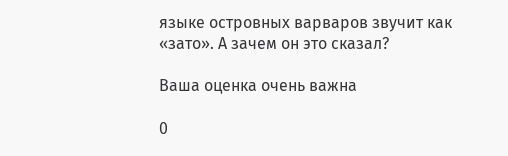языке островных варваров звучит как «зато». А зачем он это сказал?

Ваша оценка очень важна

0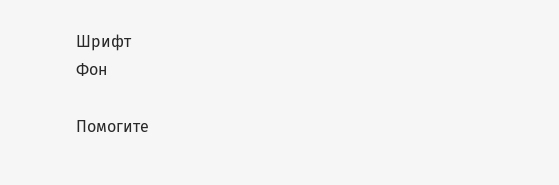Шрифт
Фон

Помогите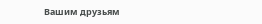Вашим друзьям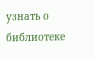узнать о библиотеке